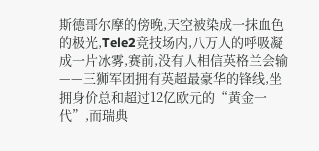斯德哥尔摩的傍晚,天空被染成一抹血色的极光,Tele2竞技场内,八万人的呼吸凝成一片冰雾,赛前,没有人相信英格兰会输——三狮军团拥有英超最豪华的锋线,坐拥身价总和超过12亿欧元的“黄金一代”,而瑞典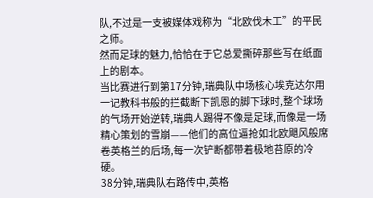队,不过是一支被媒体戏称为“北欧伐木工”的平民之师。
然而足球的魅力,恰恰在于它总爱撕碎那些写在纸面上的剧本。
当比赛进行到第17分钟,瑞典队中场核心埃克达尔用一记教科书般的拦截断下凯恩的脚下球时,整个球场的气场开始逆转,瑞典人踢得不像是足球,而像是一场精心策划的雪崩——他们的高位逼抢如北欧飓风般席卷英格兰的后场,每一次铲断都带着极地苔原的冷硬。
38分钟,瑞典队右路传中,英格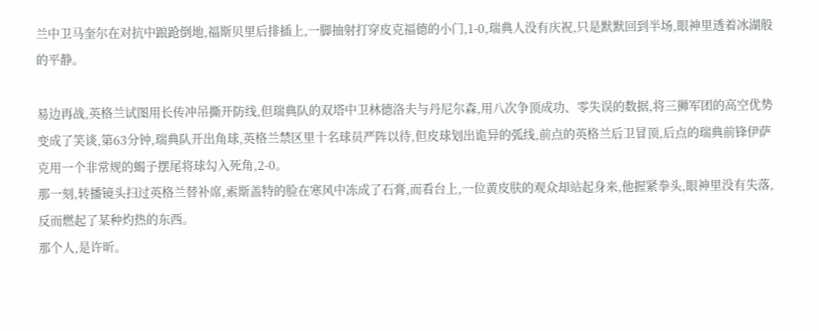兰中卫马奎尔在对抗中踉跄倒地,福斯贝里后排插上,一脚抽射打穿皮克福德的小门,1-0,瑞典人没有庆祝,只是默默回到半场,眼神里透着冰湖般的平静。

易边再战,英格兰试图用长传冲吊撕开防线,但瑞典队的双塔中卫林德洛夫与丹尼尔森,用八次争顶成功、零失误的数据,将三狮军团的高空优势变成了笑谈,第63分钟,瑞典队开出角球,英格兰禁区里十名球员严阵以待,但皮球划出诡异的弧线,前点的英格兰后卫冒顶,后点的瑞典前锋伊萨克用一个非常规的蝎子摆尾将球勾入死角,2-0。
那一刻,转播镜头扫过英格兰替补席,索斯盖特的脸在寒风中冻成了石膏,而看台上,一位黄皮肤的观众却站起身来,他握紧拳头,眼神里没有失落,反而燃起了某种灼热的东西。
那个人,是许昕。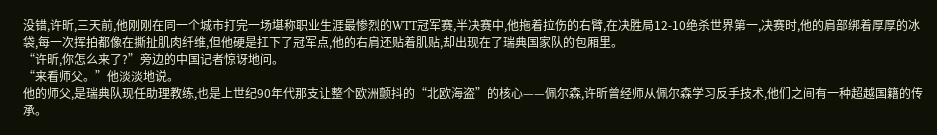没错,许昕,三天前,他刚刚在同一个城市打完一场堪称职业生涯最惨烈的WTT冠军赛,半决赛中,他拖着拉伤的右臂,在决胜局12-10绝杀世界第一,决赛时,他的肩部绑着厚厚的冰袋,每一次挥拍都像在撕扯肌肉纤维,但他硬是扛下了冠军点,他的右肩还贴着肌贴,却出现在了瑞典国家队的包厢里。
“许昕,你怎么来了?”旁边的中国记者惊讶地问。
“来看师父。”他淡淡地说。
他的师父,是瑞典队现任助理教练,也是上世纪90年代那支让整个欧洲颤抖的“北欧海盗”的核心——佩尔森,许昕曾经师从佩尔森学习反手技术,他们之间有一种超越国籍的传承。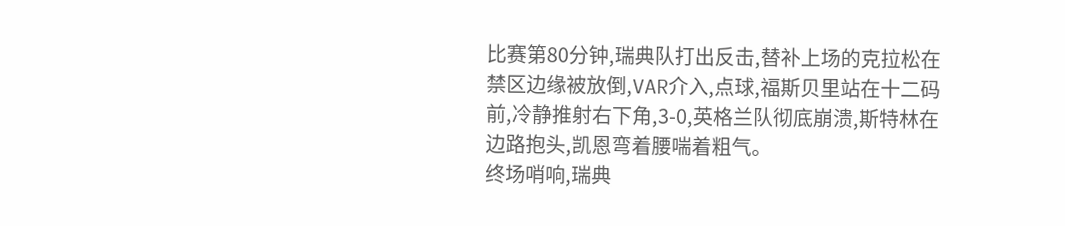比赛第80分钟,瑞典队打出反击,替补上场的克拉松在禁区边缘被放倒,VAR介入,点球,福斯贝里站在十二码前,冷静推射右下角,3-0,英格兰队彻底崩溃,斯特林在边路抱头,凯恩弯着腰喘着粗气。
终场哨响,瑞典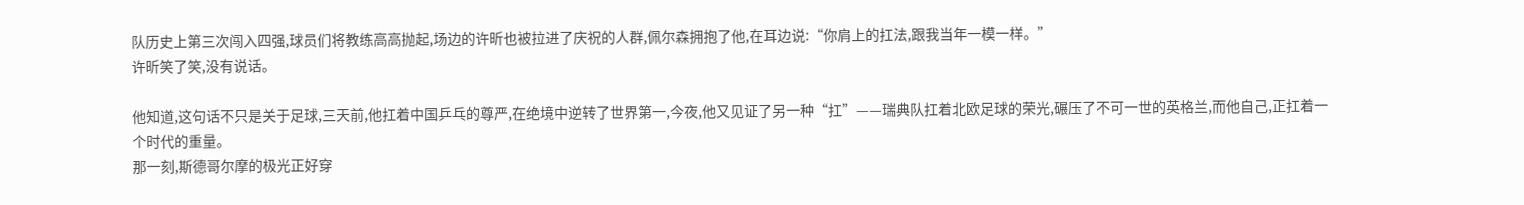队历史上第三次闯入四强,球员们将教练高高抛起,场边的许昕也被拉进了庆祝的人群,佩尔森拥抱了他,在耳边说:“你肩上的扛法,跟我当年一模一样。”
许昕笑了笑,没有说话。

他知道,这句话不只是关于足球,三天前,他扛着中国乒乓的尊严,在绝境中逆转了世界第一,今夜,他又见证了另一种“扛”——瑞典队扛着北欧足球的荣光,碾压了不可一世的英格兰,而他自己,正扛着一个时代的重量。
那一刻,斯德哥尔摩的极光正好穿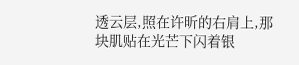透云层,照在许昕的右肩上,那块肌贴在光芒下闪着银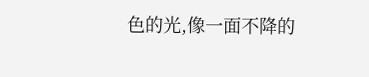色的光,像一面不降的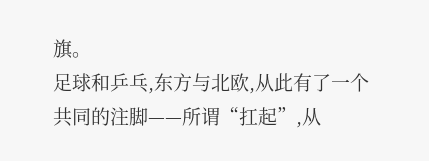旗。
足球和乒乓,东方与北欧,从此有了一个共同的注脚——所谓“扛起”,从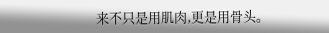来不只是用肌肉,更是用骨头。